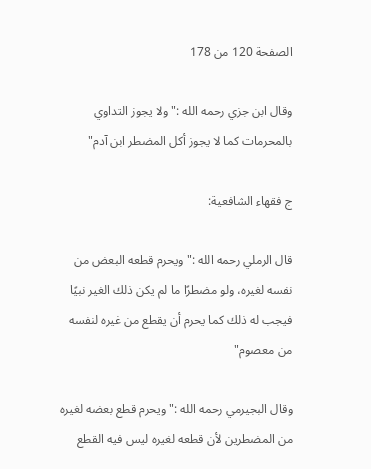الصفحة 120 من 178

وقال ابن جزي رحمه الله :"ولا يجوز التداوي بالمحرمات كما لا يجوز أكل المضطر ابن آدم"

ج فقهاء الشافعية:

قال الرملي رحمه الله :"ويحرم قطعه البعض من نفسه لغيره، ولو مضطرًا ما لم يكن ذلك الغير نبيًا فيجب له ذلك كما يحرم أن يقطع من غيره لنفسه من معصوم"

وقال البجيرمي رحمه الله :"ويحرم قطع بعضه لغيره من المضطرين لأن قطعه لغيره ليس فيه القطع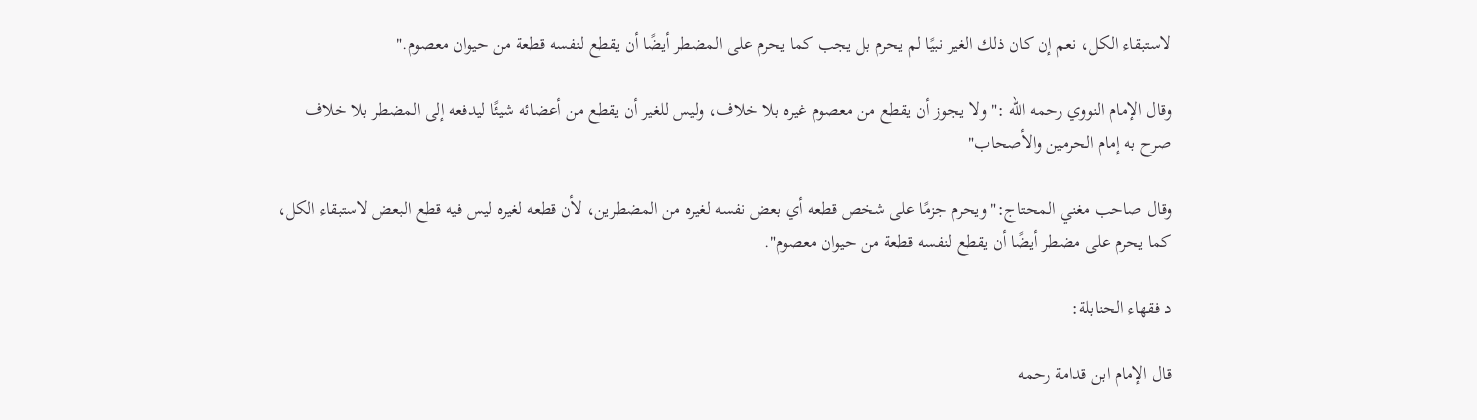لاستبقاء الكل، نعم إن كان ذلك الغير نبيًا لم يحرم بل يجب كما يحرم على المضطر أيضًا أن يقطع لنفسه قطعة من حيوان معصوم."

وقال الإمام النووي رحمه الله :"ولا يجوز أن يقطع من معصوم غيره بلا خلاف، وليس للغير أن يقطع من أعضائه شيئًا ليدفعه إلى المضطر بلا خلاف صرح به إمام الحرمين والأصحاب"

وقال صاحب مغني المحتاج:"ويحرم جزمًا على شخص قطعه أي بعض نفسه لغيره من المضطرين، لأن قطعه لغيره ليس فيه قطع البعض لاستبقاء الكل، كما يحرم على مضطر أيضًا أن يقطع لنفسه قطعة من حيوان معصوم".

د فقهاء الحنابلة:

قال الإمام ابن قدامة رحمه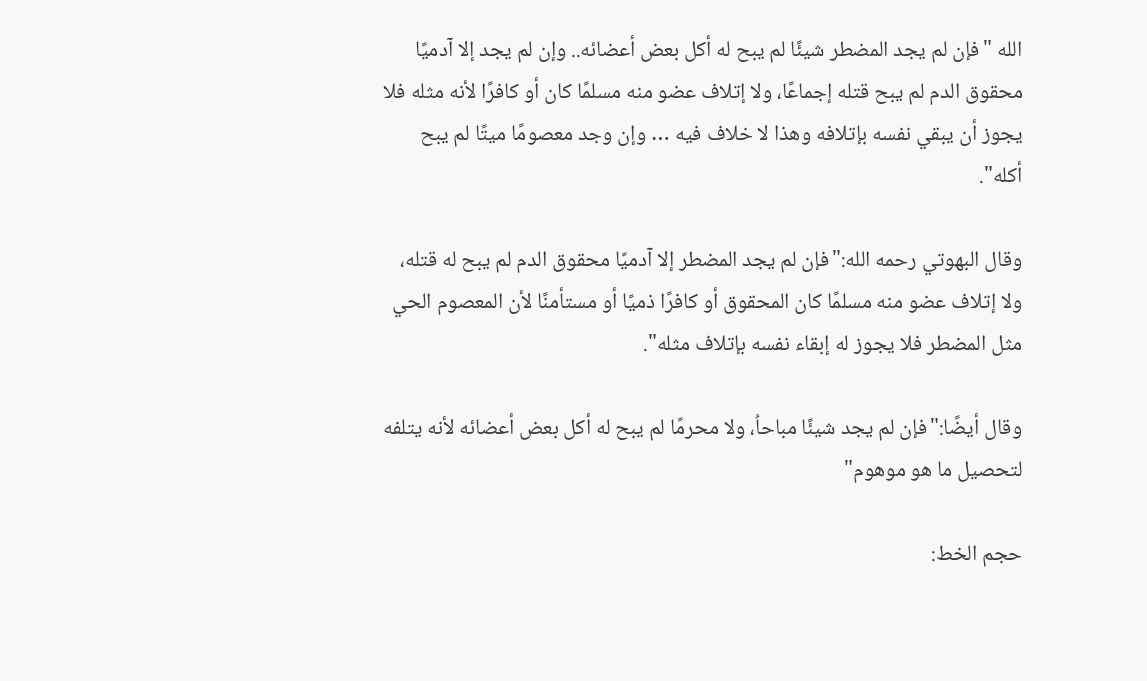الله "فإن لم يجد المضطر شيئًا لم يبح له أكل بعض أعضائه.. وإن لم يجد إلا آدميًا محقوق الدم لم يبح قتله إجماعًا، ولا إتلاف عضو منه مسلمًا كان أو كافرًا لأنه مثله فلا يجوز أن يبقي نفسه بإتلافه وهذا لا خلاف فيه … وإن وجد معصومًا ميتًا لم يبح أكله".

وقال البهوتي رحمه الله:"فإن لم يجد المضطر إلا آدميًا محقوق الدم لم يبح له قتله، ولا إتلاف عضو منه مسلمًا كان المحقوق أو كافرًا ذميًا أو مستأمنًا لأن المعصوم الحي مثل المضطر فلا يجوز له إبقاء نفسه بإتلاف مثله".

وقال أيضًا:"فإن لم يجد شيئًا مباحاُ، ولا محرمًا لم يبح له أكل بعض أعضائه لأنه يتلفه لتحصيل ما هو موهوم"

حجم الخط: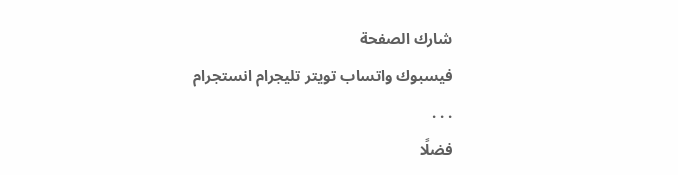شارك الصفحة
فيسبوك واتساب تويتر تليجرام انستجرام
. . .
فضلًا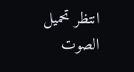انتظر تحميل الصوت